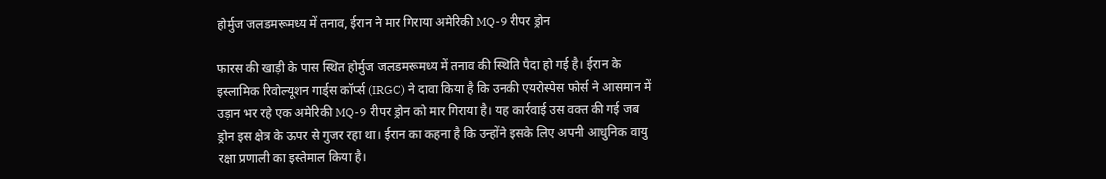होर्मुज जलडमरूमध्य में तनाव, ईरान ने मार गिराया अमेरिकी MQ-9 रीपर ड्रोन

फारस की खाड़ी के पास स्थित होर्मुज जलडमरूमध्य में तनाव की स्थिति पैदा हो गई है। ईरान के इस्लामिक रिवोल्यूशन गार्ड्स कॉर्प्स (IRGC) ने दावा किया है कि उनकी एयरोस्पेस फोर्स ने आसमान में उड़ान भर रहे एक अमेरिकी MQ-9 रीपर ड्रोन को मार गिराया है। यह कार्रवाई उस वक्त की गई जब ड्रोन इस क्षेत्र के ऊपर से गुजर रहा था। ईरान का कहना है कि उन्होंने इसके लिए अपनी आधुनिक वायु रक्षा प्रणाली का इस्तेमाल किया है।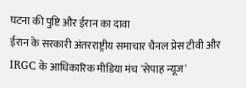घटना की पुष्टि और ईरान का दावा
ईरान के सरकारी अंतरराष्ट्रीय समाचार चैनल प्रेस टीवी और IRGC के आधिकारिक मीडिया मंच 'सेपाह न्यूज'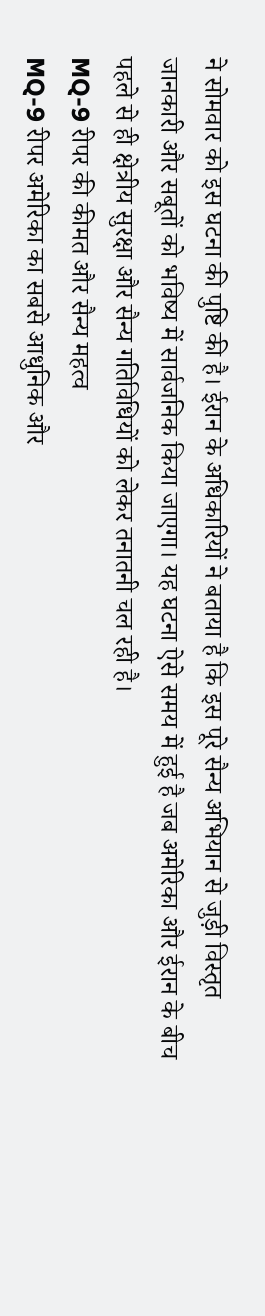ने सोमवार को इस घटना की पुष्टि की है। ईरान के अधिकारियों ने बताया है कि इस पूरे सैन्य अभियान से जुड़ी विस्तृत जानकारी और सबूतों को भविष्य में सार्वजनिक किया जाएगा। यह घटना ऐसे समय में हुई है जब अमेरिका और ईरान के बीच पहले से ही क्षेत्रीय सुरक्षा और सैन्य गतिविधियों को लेकर तनातनी चल रही है।
MQ-9 रीपर की कीमत और सैन्य महत्व
MQ-9 रीपर अमेरिका का सबसे आधुनिक और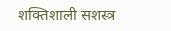शक्तिशाली सशस्त्र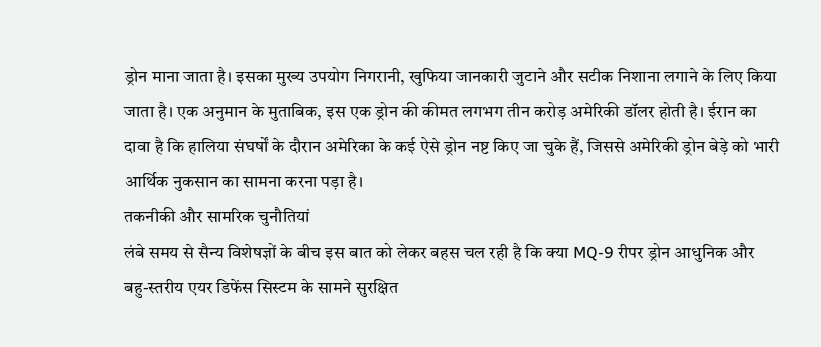ड्रोन माना जाता है। इसका मुख्य उपयोग निगरानी, खुफिया जानकारी जुटाने और सटीक निशाना लगाने के लिए किया जाता है। एक अनुमान के मुताबिक, इस एक ड्रोन की कीमत लगभग तीन करोड़ अमेरिकी डॉलर होती है। ईरान का दावा है कि हालिया संघर्षों के दौरान अमेरिका के कई ऐसे ड्रोन नष्ट किए जा चुके हैं, जिससे अमेरिकी ड्रोन बेड़े को भारी आर्थिक नुकसान का सामना करना पड़ा है।
तकनीकी और सामरिक चुनौतियां
लंबे समय से सैन्य विशेषज्ञों के बीच इस बात को लेकर बहस चल रही है कि क्या MQ-9 रीपर ड्रोन आधुनिक और बहु-स्तरीय एयर डिफेंस सिस्टम के सामने सुरक्षित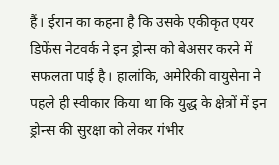हैं। ईरान का कहना है कि उसके एकीकृत एयर डिफेंस नेटवर्क ने इन ड्रोन्स को बेअसर करने में सफलता पाई है। हालांकि, अमेरिकी वायुसेना ने पहले ही स्वीकार किया था कि युद्ध के क्षेत्रों में इन ड्रोन्स की सुरक्षा को लेकर गंभीर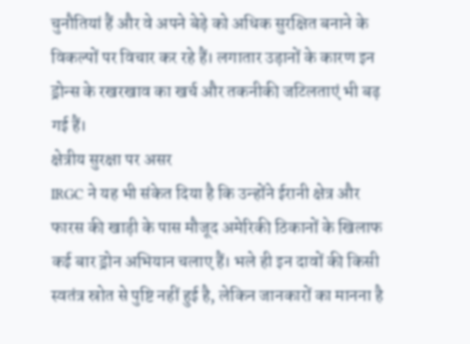चुनौतियां हैं और वे अपने बेड़े को अधिक सुरक्षित बनाने के विकल्पों पर विचार कर रहे हैं। लगातार उड़ानों के कारण इन ड्रोन्स के रखरखाव का खर्च और तकनीकी जटिलताएं भी बढ़ गई हैं।
क्षेत्रीय सुरक्षा पर असर
IRGC ने यह भी संकेत दिया है कि उन्होंने ईरानी क्षेत्र और फारस की खाड़ी के पास मौजूद अमेरिकी ठिकानों के खिलाफ कई बार ड्रोन अभियान चलाए हैं। भले ही इन दावों की किसी स्वतंत्र स्रोत से पुष्टि नहीं हुई है, लेकिन जानकारों का मानना है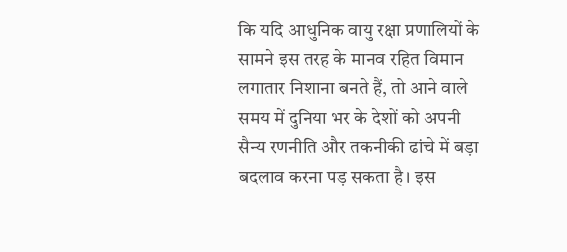कि यदि आधुनिक वायु रक्षा प्रणालियों के सामने इस तरह के मानव रहित विमान लगातार निशाना बनते हैं, तो आने वाले समय में दुनिया भर के देशों को अपनी सैन्य रणनीति और तकनीकी ढांचे में बड़ा बदलाव करना पड़ सकता है। इस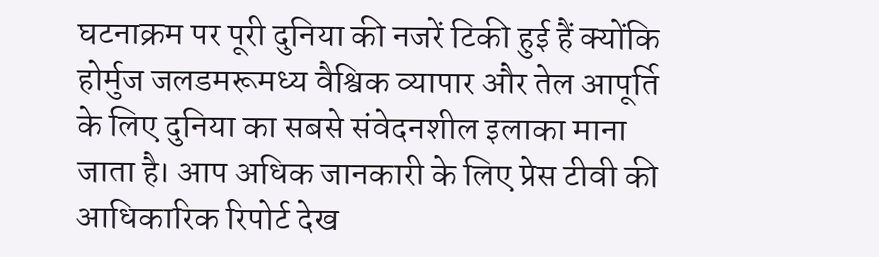घटनाक्रम पर पूरी दुनिया की नजरें टिकी हुई हैं क्योंकि होर्मुज जलडमरूमध्य वैश्विक व्यापार और तेल आपूर्ति के लिए दुनिया का सबसे संवेदनशील इलाका माना जाता है। आप अधिक जानकारी के लिए प्रेस टीवी की आधिकारिक रिपोर्ट देख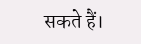सकते हैं।